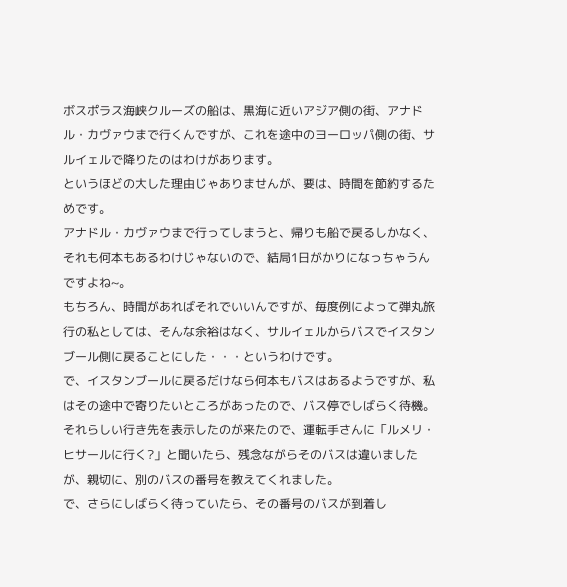ボスポラス海峡クルーズの船は、黒海に近いアジア側の街、アナドル・カヴァウまで行くんですが、これを途中のヨーロッパ側の街、サルイェルで降りたのはわけがあります。
というほどの大した理由じゃありませんが、要は、時間を節約するためです。
アナドル・カヴァウまで行ってしまうと、帰りも船で戻るしかなく、それも何本もあるわけじゃないので、結局1日がかりになっちゃうんですよね~。
もちろん、時間があればそれでいいんですが、毎度例によって弾丸旅行の私としては、そんな余裕はなく、サルイェルからバスでイスタンブール側に戻ることにした・・・というわけです。
で、イスタンブールに戻るだけなら何本もバスはあるようですが、私はその途中で寄りたいところがあったので、バス停でしばらく待機。
それらしい行き先を表示したのが来たので、運転手さんに「ルメリ・ヒサールに行く?」と聞いたら、残念ながらそのバスは違いましたが、親切に、別のバスの番号を教えてくれました。
で、さらにしばらく待っていたら、その番号のバスが到着し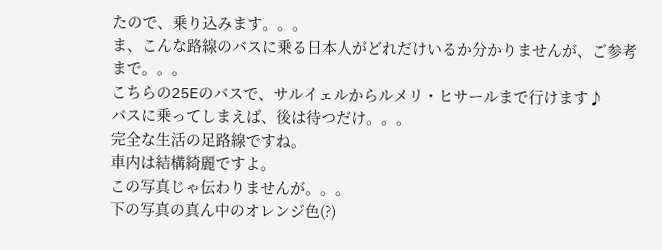たので、乗り込みます。。。
ま、こんな路線のバスに乗る日本人がどれだけいるか分かりませんが、ご参考まで。。。
こちらの25Eのバスで、サルイェルからルメリ・ヒサールまで行けます♪
バスに乗ってしまえば、後は待つだけ。。。
完全な生活の足路線ですね。
車内は結構綺麗ですよ。
この写真じゃ伝わりませんが。。。
下の写真の真ん中のオレンジ色(?)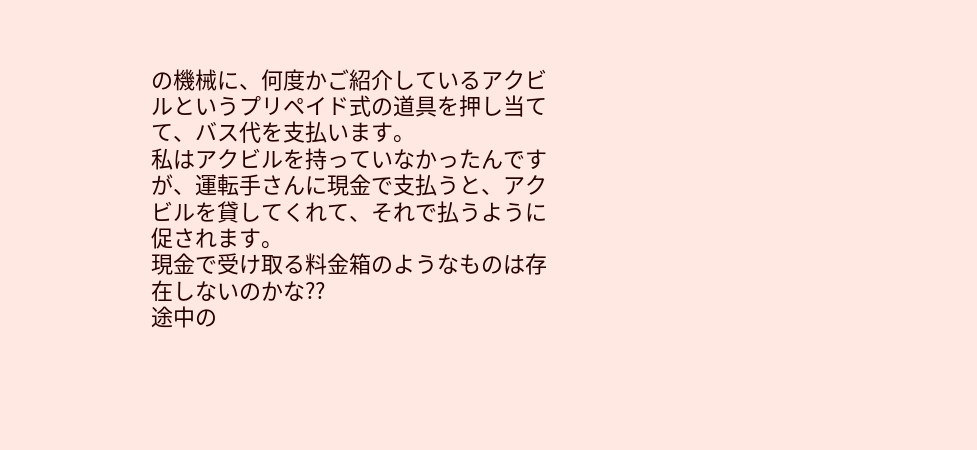の機械に、何度かご紹介しているアクビルというプリペイド式の道具を押し当てて、バス代を支払います。
私はアクビルを持っていなかったんですが、運転手さんに現金で支払うと、アクビルを貸してくれて、それで払うように促されます。
現金で受け取る料金箱のようなものは存在しないのかな??
途中の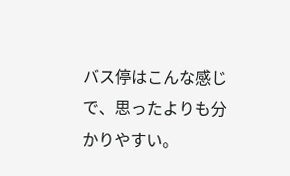バス停はこんな感じで、思ったよりも分かりやすい。